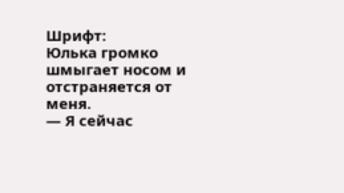Шрифт:
Юлька громко шмыгает носом и отстраняется от меня.
— Я сейчас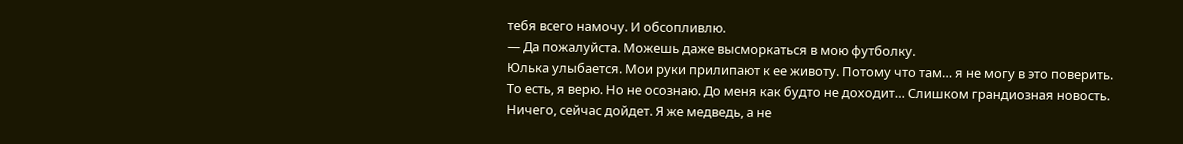тебя всего намочу. И обсопливлю.
— Да пожалуйста. Можешь даже высморкаться в мою футболку.
Юлька улыбается. Мои руки прилипают к ее животу. Потому что там… я не могу в это поверить. То есть, я верю. Но не осознаю. До меня как будто не доходит… Слишком грандиозная новость.
Ничего, сейчас дойдет. Я же медведь, а не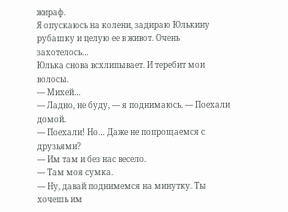жираф.
Я опускаюсь на колени, задираю Юлькину рубашку и целую ее в живот. Очень захотелось…
Юлька снова всхлипывает. И теребит мои волосы.
— Михей…
— Ладно, не буду, — я поднимаюсь. — Поехали домой.
— Поехали! Но… Даже не попрощаемся с друзьями?
— Им там и без нас весело.
— Там моя сумка.
— Ну, давай поднимемся на минутку. Ты хочешь им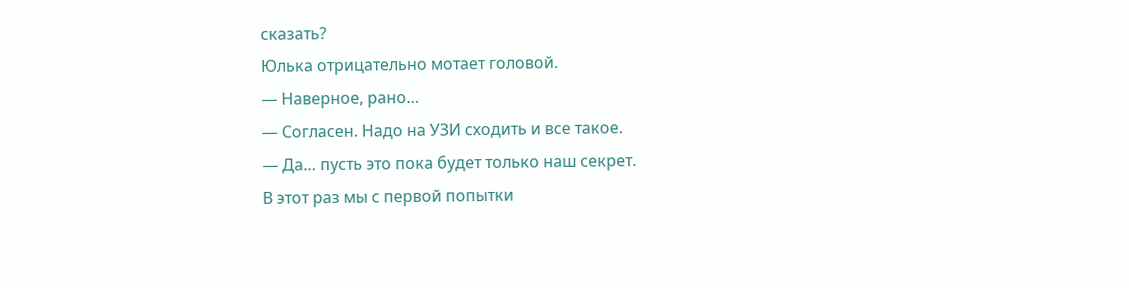сказать?
Юлька отрицательно мотает головой.
— Наверное, рано…
— Согласен. Надо на УЗИ сходить и все такое.
— Да… пусть это пока будет только наш секрет.
В этот раз мы с первой попытки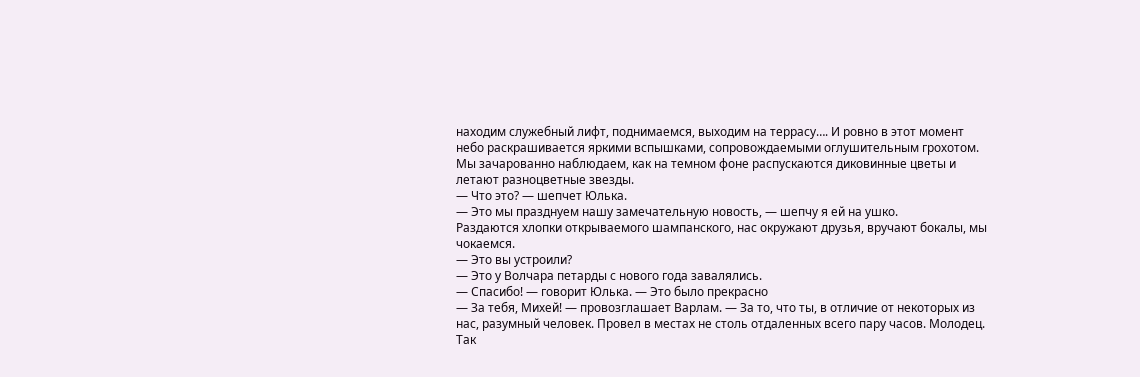находим служебный лифт, поднимаемся, выходим на террасу…. И ровно в этот момент небо раскрашивается яркими вспышками, сопровождаемыми оглушительным грохотом. Мы зачарованно наблюдаем, как на темном фоне распускаются диковинные цветы и летают разноцветные звезды.
— Что это? — шепчет Юлька.
— Это мы празднуем нашу замечательную новость, — шепчу я ей на ушко.
Раздаются хлопки открываемого шампанского, нас окружают друзья, вручают бокалы, мы чокаемся.
— Это вы устроили?
— Это у Волчара петарды с нового года завалялись.
— Спасибо! — говорит Юлька. — Это было прекрасно
— За тебя, Михей! — провозглашает Варлам. — За то, что ты, в отличие от некоторых из нас, разумный человек. Провел в местах не столь отдаленных всего пару часов. Молодец. Так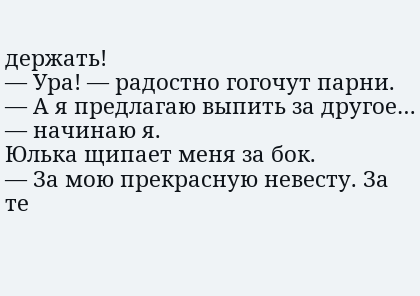держать!
— Ура! — радостно гогочут парни.
— А я предлагаю выпить за другое… — начинаю я.
Юлька щипает меня за бок.
— За мою прекрасную невесту. За те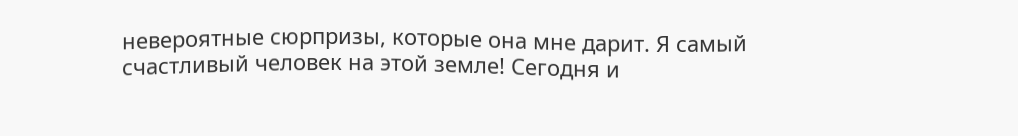невероятные сюрпризы, которые она мне дарит. Я самый счастливый человек на этой земле! Сегодня и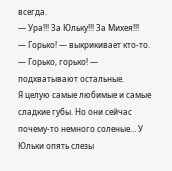всегда.
— Ура!!! За Юльку!!! За Михея!!!
— Горько! — выкрикивает кто-то. — Горько, горько! — подхватывают остальные.
Я целую самые любимые и самые сладкие губы. Но они сейчас почему-то немного соленые… У Юльки опять слезы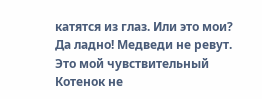катятся из глаз. Или это мои?
Да ладно! Медведи не ревут. Это мой чувствительный Котенок не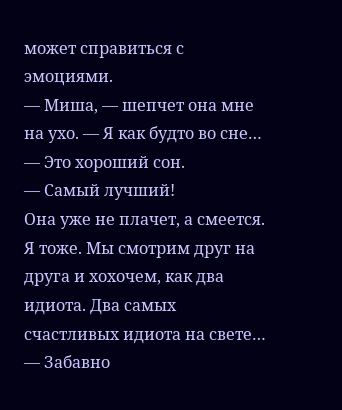может справиться с эмоциями.
— Миша, — шепчет она мне на ухо. — Я как будто во сне…
— Это хороший сон.
— Самый лучший!
Она уже не плачет, а смеется. Я тоже. Мы смотрим друг на друга и хохочем, как два идиота. Два самых счастливых идиота на свете…
— Забавно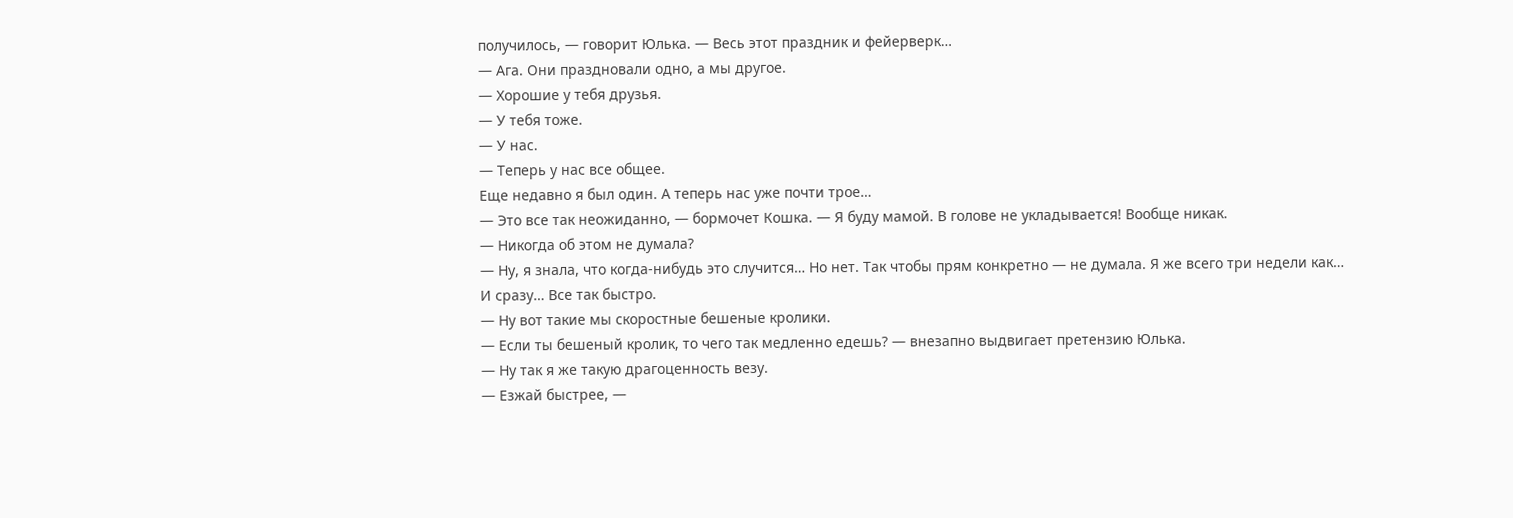получилось, — говорит Юлька. — Весь этот праздник и фейерверк…
— Ага. Они праздновали одно, а мы другое.
— Хорошие у тебя друзья.
— У тебя тоже.
— У нас.
— Теперь у нас все общее.
Еще недавно я был один. А теперь нас уже почти трое…
— Это все так неожиданно, — бормочет Кошка. — Я буду мамой. В голове не укладывается! Вообще никак.
— Никогда об этом не думала?
— Ну, я знала, что когда-нибудь это случится… Но нет. Так чтобы прям конкретно — не думала. Я же всего три недели как… И сразу… Все так быстро.
— Ну вот такие мы скоростные бешеные кролики.
— Если ты бешеный кролик, то чего так медленно едешь? — внезапно выдвигает претензию Юлька.
— Ну так я же такую драгоценность везу.
— Езжай быстрее, —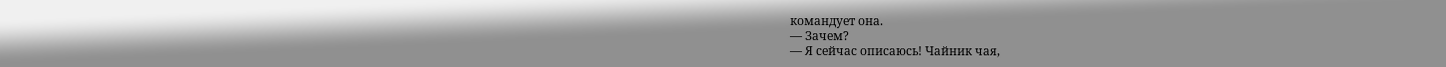командует она.
— Зачем?
— Я сейчас описаюсь! Чайник чая,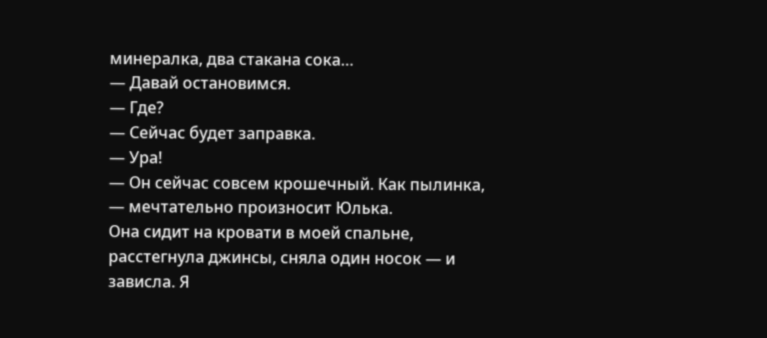минералка, два стакана сока…
— Давай остановимся.
— Где?
— Сейчас будет заправка.
— Ура!
— Он сейчас совсем крошечный. Как пылинка, — мечтательно произносит Юлька.
Она сидит на кровати в моей спальне, расстегнула джинсы, сняла один носок — и зависла. Я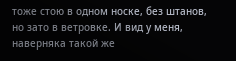тоже стою в одном носке, без штанов, но зато в ветровке. И вид у меня, наверняка такой же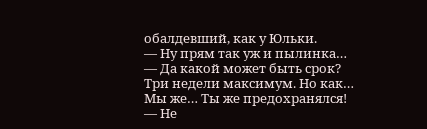обалдевший, как у Юльки.
— Ну прям так уж и пылинка…
— Да какой может быть срок? Три недели максимум. Но как… Мы же… Ты же предохранялся!
— Не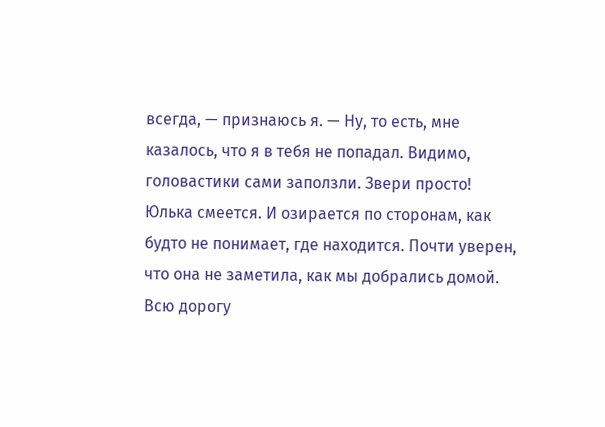всегда, — признаюсь я. — Ну, то есть, мне казалось, что я в тебя не попадал. Видимо, головастики сами заползли. Звери просто!
Юлька смеется. И озирается по сторонам, как будто не понимает, где находится. Почти уверен, что она не заметила, как мы добрались домой. Всю дорогу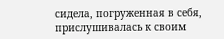сидела, погруженная в себя, прислушивалась к своим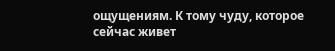ощущениям. К тому чуду, которое сейчас живет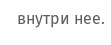внутри нее.